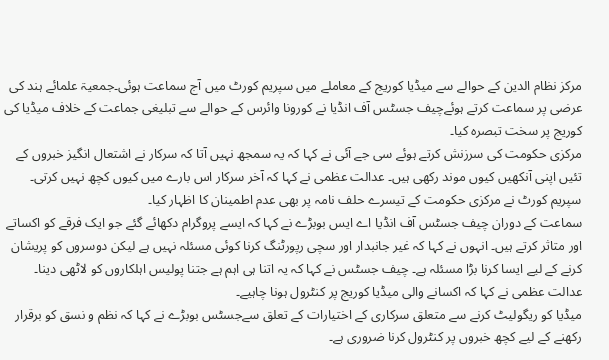مرکز نظام الدین کے حوالے سے میڈیا کوریج کے معاملے میں سپریم کورٹ میں آج سماعت ہوئی۔جمعیۃ علمائے ہند کی عرضی پر سماعت کرتے ہوئےچیف جسٹس آف انڈیا نے کورونا وائرس کے حوالے سے تبلیغی جماعت کے خلاف میڈیا کی کوریج پر سخت تبصرہ کیا۔
مرکزی حکومت کی سرزنش کرتے ہوئے سی جے آئی نے کہا کہ یہ سمجھ نہیں آتا کہ سرکار نے اشتعال انگیز خبروں کے تئیں اپنی آنکھیں کیوں موند رکھی ہیں۔ عدالت عظمی نے کہا کہ آخر سرکار اس بارے میں کیوں کچھ نہیں کرتی۔ سپریم کورٹ نے مرکزی حکومت کے تیسرے حلف نامہ پر بھی عدم اطمینان کا اظہار کیا۔
سماعت کے دوران چیف جسٹس آف انڈیا اے ایس بوبڑے نے کہا کہ ایسے پروگرام دکھائے گئے جو ایک فرقے کو اکساتے اور متاثر کرتے ہیں۔ انہوں نے کہا کہ غیر جانبدار اور سچی رپورٹنگ کرنا کوئی مسئلہ نہیں ہے لیکن دوسروں کو پریشان کرنے کے لیے ایسا کرنا بڑا مسئلہ ہے۔ چیف جسٹس نے کہا کہ یہ اتنا ہی اہم ہے جتنا پولیس اہلکاروں کو لاٹھی دینا۔ عدالت عظمی نے کہا کہ اکسانے والی میڈیا کوریج پر کنٹرول ہونا چاہیے۔
میڈیا کو ریگولیٹ کرنے سے متعلق سرکاری کے اختیارات کے تعلق سےجسٹس بوبڑے نے کہا کہ نظم و نسق کو برقرار رکھنے کے لیے کچھ خبروں پر کنٹرول کرنا ضروری ہے۔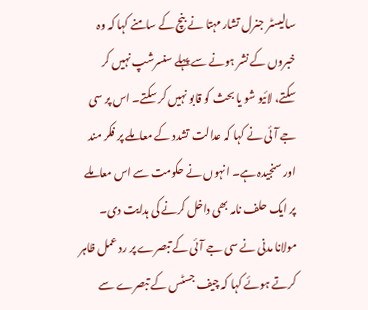سالیسٹر جنرل تشار مہتا نے بنچ کے سامنے کہا کہ وہ خبروں کے نشر ہونے سے پہلے سنسرشپ نہیں کر سکتے، لائیو شو یا بحث کو قابو نہیں کر سکتے۔ اس پر سی جے آئی نے کہا کہ عدالت تشدد کے معاملے پر فکر مند اور سنجیدہ ہے۔ انہوں نے حکومت سے اس معاملے پر ایک حلف نامہ بھی داخل کرنے کی ہدایت دی۔
مولانا مدنی نے سی جے آئی کے تبصرے پر رد عمل ظاہر کرتے ہوئے کہا کہ چیف جسٹس کے تبصرے سے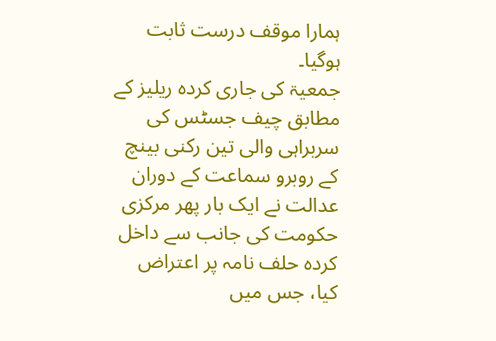ہمارا موقف درست ثابت ہوگیا۔
جمعیۃ کی جاری کردہ ریلیز کے مطابق چیف جسٹس کی سربراہی والی تین رکنی بینچ کے روبرو سماعت کے دوران عدالت نے ایک بار پھر مرکزی حکومت کی جانب سے داخل کردہ حلف نامہ پر اعتراض کیا، جس میں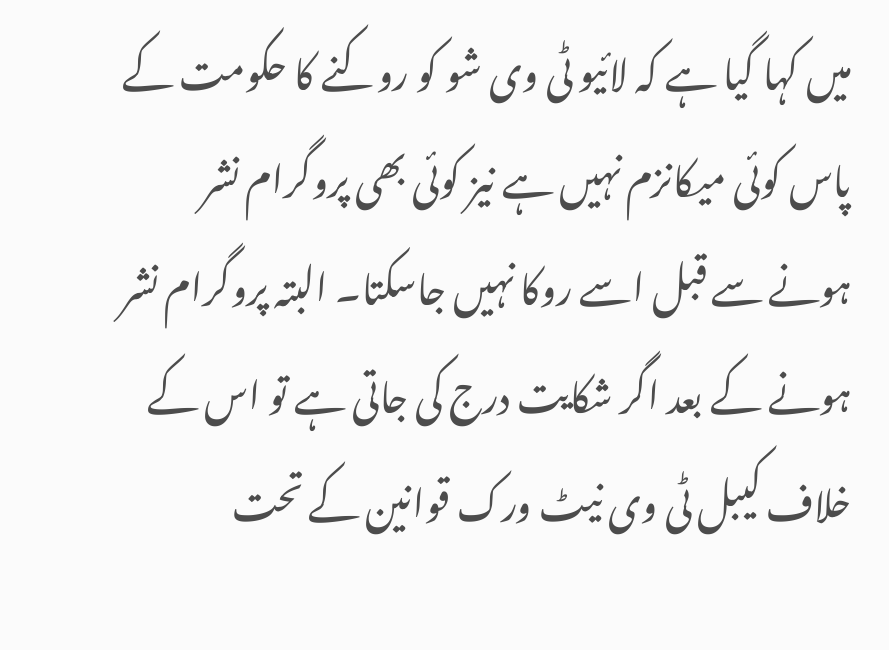میں کہا گیا ہے کہ لائیو ٹی وی شو کو روکنے کا حکومت کے پاس کوئی میکانزم نہیں ہے نیز کوئی بھی پروگرام نشر ہونے سے قبل اسے روکا نہیں جاسکتا۔ البتہ پروگرام نشر ہونے کے بعد اگر شکایت درج کی جاتی ہے تو اس کے خلاف کیبل ٹی وی نیٹ ورک قوانین کے تحت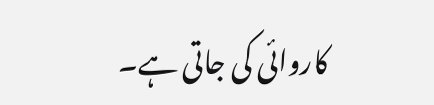کاروائی کی جاتی ہے۔